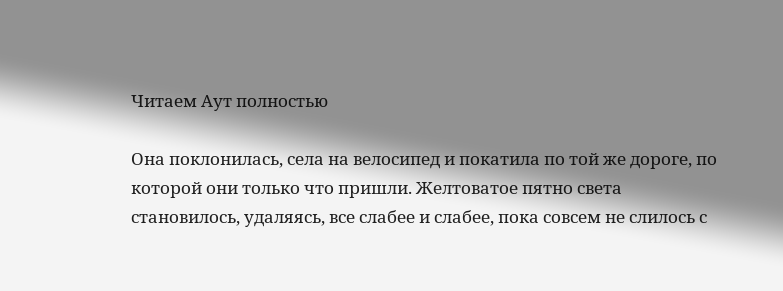Читаем Аут полностью

Она поклонилась, села на велосипед и покатила по той же дороге, по которой они только что пришли. Желтоватое пятно света становилось, удаляясь, все слабее и слабее, пока совсем не слилось с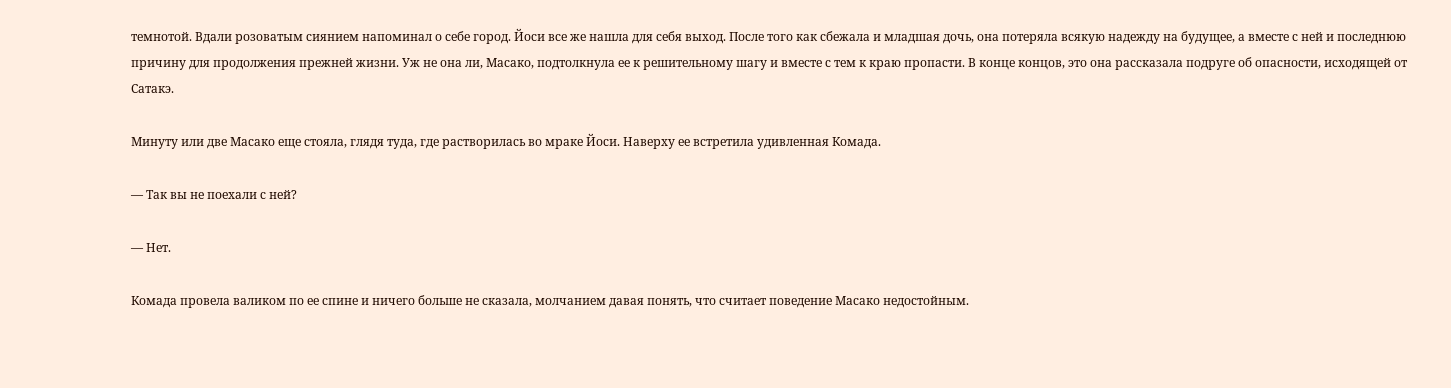темнотой. Вдали розоватым сиянием напоминал о себе город. Йоси все же нашла для себя выход. После того как сбежала и младшая дочь, она потеряла всякую надежду на будущее, а вместе с ней и последнюю причину для продолжения прежней жизни. Уж не она ли, Масако, подтолкнула ее к решительному шагу и вместе с тем к краю пропасти. В конце концов, это она рассказала подруге об опасности, исходящей от Сатакэ.

Минуту или две Масако еще стояла, глядя туда, где растворилась во мраке Йоси. Наверху ее встретила удивленная Комада.

— Так вы не поехали с ней?

— Нет.

Комада провела валиком по ее спине и ничего больше не сказала, молчанием давая понять, что считает поведение Масако недостойным.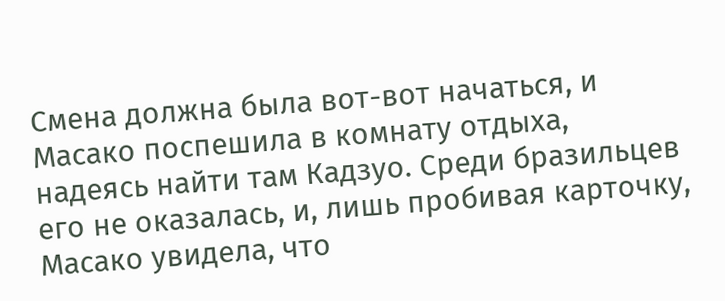Смена должна была вот-вот начаться, и Масако поспешила в комнату отдыха, надеясь найти там Кадзуо. Среди бразильцев его не оказалась, и, лишь пробивая карточку, Масако увидела, что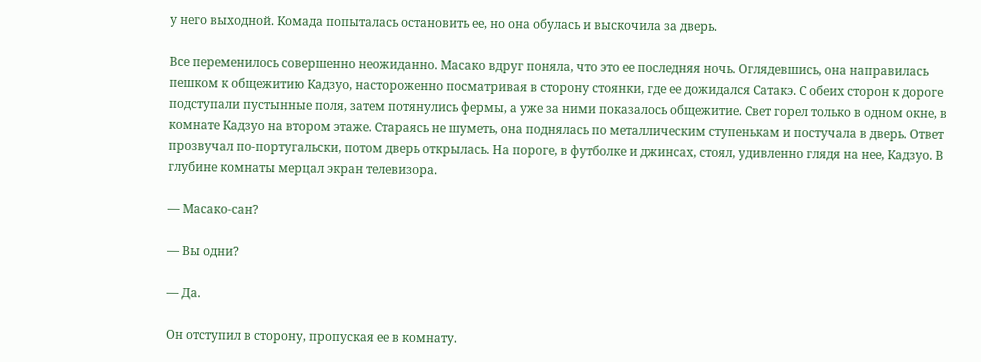у него выходной. Комада попыталась остановить ее, но она обулась и выскочила за дверь.

Все переменилось совершенно неожиданно. Масако вдруг поняла, что это ее последняя ночь. Оглядевшись, она направилась пешком к общежитию Кадзуо, настороженно посматривая в сторону стоянки, где ее дожидался Сатакэ. С обеих сторон к дороге подступали пустынные поля, затем потянулись фермы, а уже за ними показалось общежитие. Свет горел только в одном окне, в комнате Кадзуо на втором этаже. Стараясь не шуметь, она поднялась по металлическим ступенькам и постучала в дверь. Ответ прозвучал по-португальски, потом дверь открылась. На пороге, в футболке и джинсах, стоял, удивленно глядя на нее, Кадзуо. В глубине комнаты мерцал экран телевизора.

— Масако-сан?

— Вы одни?

— Да.

Он отступил в сторону, пропуская ее в комнату.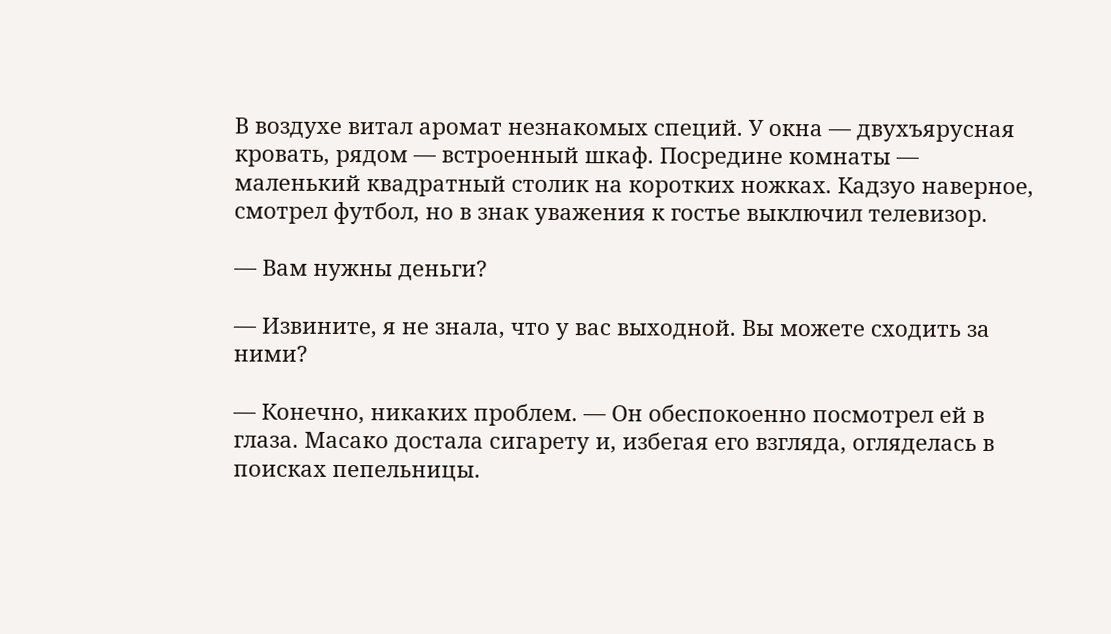В воздухе витал аромат незнакомых специй. У окна — двухъярусная кровать, рядом — встроенный шкаф. Посредине комнаты — маленький квадратный столик на коротких ножках. Кадзуо наверное, смотрел футбол, но в знак уважения к гостье выключил телевизор.

— Вам нужны деньги?

— Извините, я не знала, что у вас выходной. Вы можете сходить за ними?

— Конечно, никаких проблем. — Он обеспокоенно посмотрел ей в глаза. Масако достала сигарету и, избегая его взгляда, огляделась в поисках пепельницы.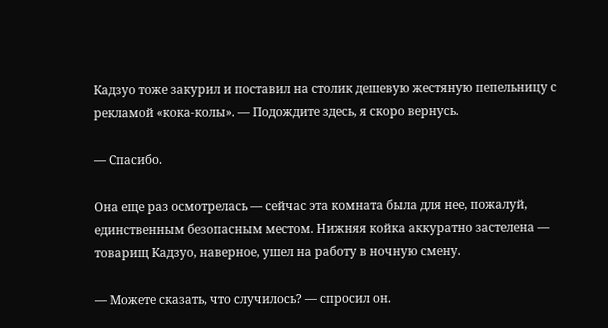Кадзуо тоже закурил и поставил на столик дешевую жестяную пепельницу с рекламой «кока-колы». — Подождите здесь, я скоро вернусь.

— Спасибо.

Она еще раз осмотрелась — сейчас эта комната была для нее, пожалуй, единственным безопасным местом. Нижняя койка аккуратно застелена — товарищ Кадзуо, наверное, ушел на работу в ночную смену.

— Можете сказать, что случилось? — спросил он.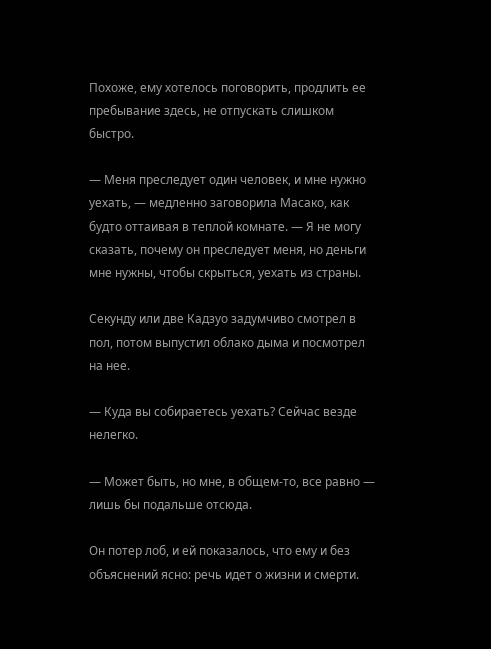Похоже, ему хотелось поговорить, продлить ее пребывание здесь, не отпускать слишком быстро.

— Меня преследует один человек, и мне нужно уехать, — медленно заговорила Масако, как будто оттаивая в теплой комнате. — Я не могу сказать, почему он преследует меня, но деньги мне нужны, чтобы скрыться, уехать из страны.

Секунду или две Кадзуо задумчиво смотрел в пол, потом выпустил облако дыма и посмотрел на нее.

— Куда вы собираетесь уехать? Сейчас везде нелегко.

— Может быть, но мне, в общем-то, все равно — лишь бы подальше отсюда.

Он потер лоб, и ей показалось, что ему и без объяснений ясно: речь идет о жизни и смерти.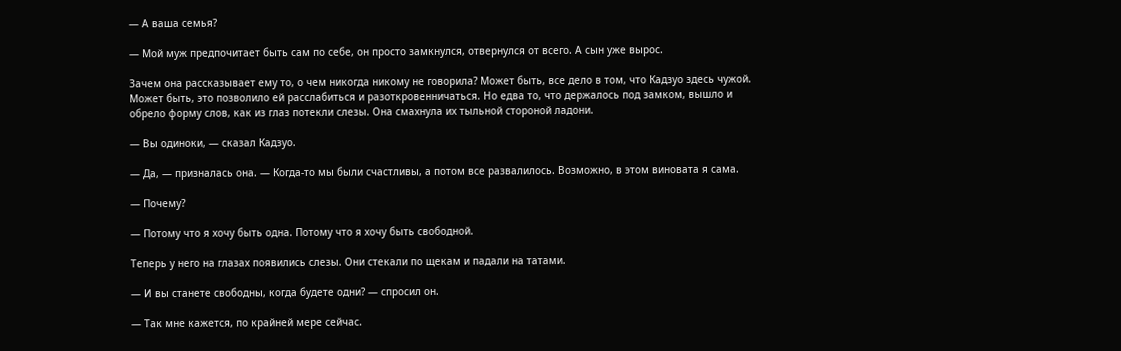— А ваша семья?

— Мой муж предпочитает быть сам по себе, он просто замкнулся, отвернулся от всего. А сын уже вырос.

Зачем она рассказывает ему то, о чем никогда никому не говорила? Может быть, все дело в том, что Кадзуо здесь чужой. Может быть, это позволило ей расслабиться и разоткровенничаться. Но едва то, что держалось под замком, вышло и обрело форму слов, как из глаз потекли слезы. Она смахнула их тыльной стороной ладони.

— Вы одиноки, — сказал Кадзуо.

— Да, — призналась она. — Когда-то мы были счастливы, а потом все развалилось. Возможно, в этом виновата я сама.

— Почему?

— Потому что я хочу быть одна. Потому что я хочу быть свободной.

Теперь у него на глазах появились слезы. Они стекали по щекам и падали на татами.

— И вы станете свободны, когда будете одни? — спросил он.

— Так мне кажется, по крайней мере сейчас.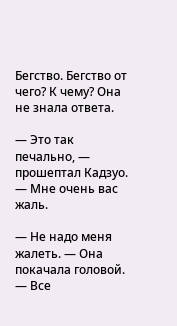Бегство. Бегство от чего? К чему? Она не знала ответа.

— Это так печально, — прошептал Кадзуо. — Мне очень вас жаль.

— Не надо меня жалеть. — Она покачала головой. — Все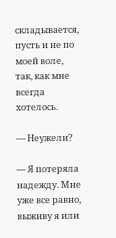складывается, пусть и не по моей воле, так, как мне всегда хотелось.

— Неужели?

— Я потеряла надежду. Мне уже все равно, выживу я или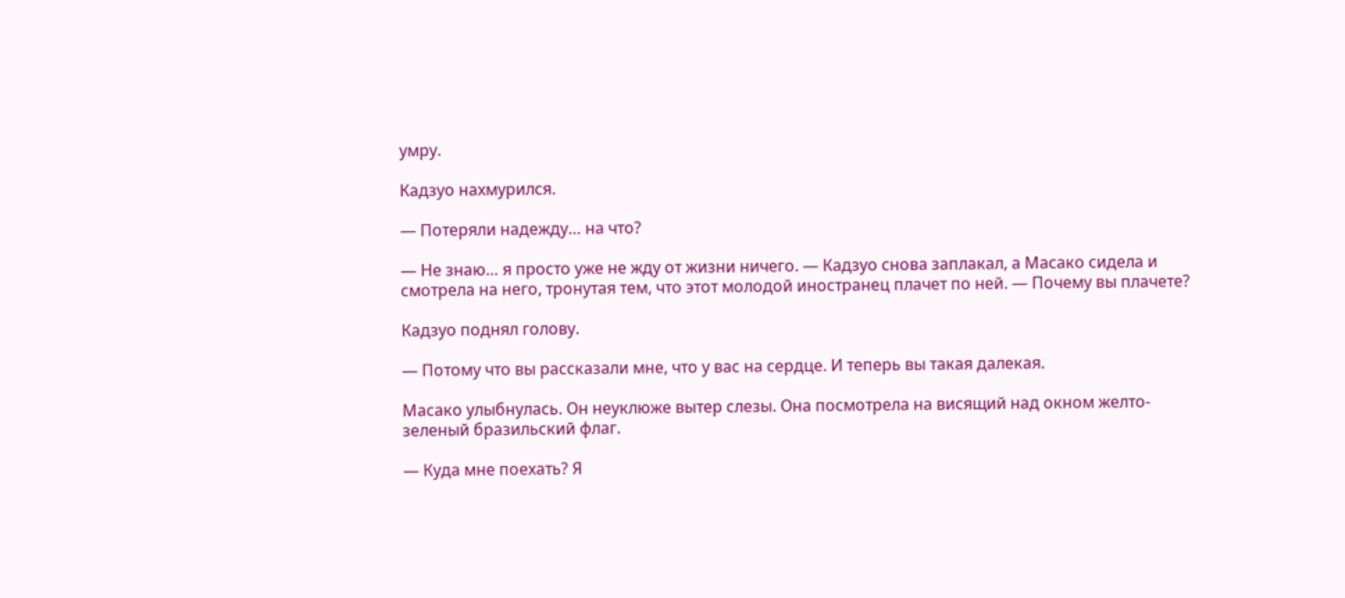умру.

Кадзуо нахмурился.

— Потеряли надежду… на что?

— Не знаю… я просто уже не жду от жизни ничего. — Кадзуо снова заплакал, а Масако сидела и смотрела на него, тронутая тем, что этот молодой иностранец плачет по ней. — Почему вы плачете?

Кадзуо поднял голову.

— Потому что вы рассказали мне, что у вас на сердце. И теперь вы такая далекая.

Масако улыбнулась. Он неуклюже вытер слезы. Она посмотрела на висящий над окном желто-зеленый бразильский флаг.

— Куда мне поехать? Я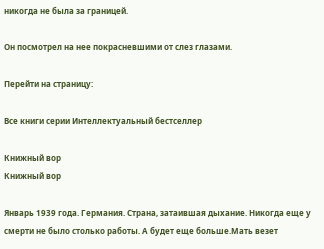никогда не была за границей.

Он посмотрел на нее покрасневшими от слез глазами.

Перейти на страницу:

Все книги серии Интеллектуальный бестселлер

Книжный вор
Книжный вор

Январь 1939 года. Германия. Страна, затаившая дыхание. Никогда еще у смерти не было столько работы. А будет еще больше.Мать везет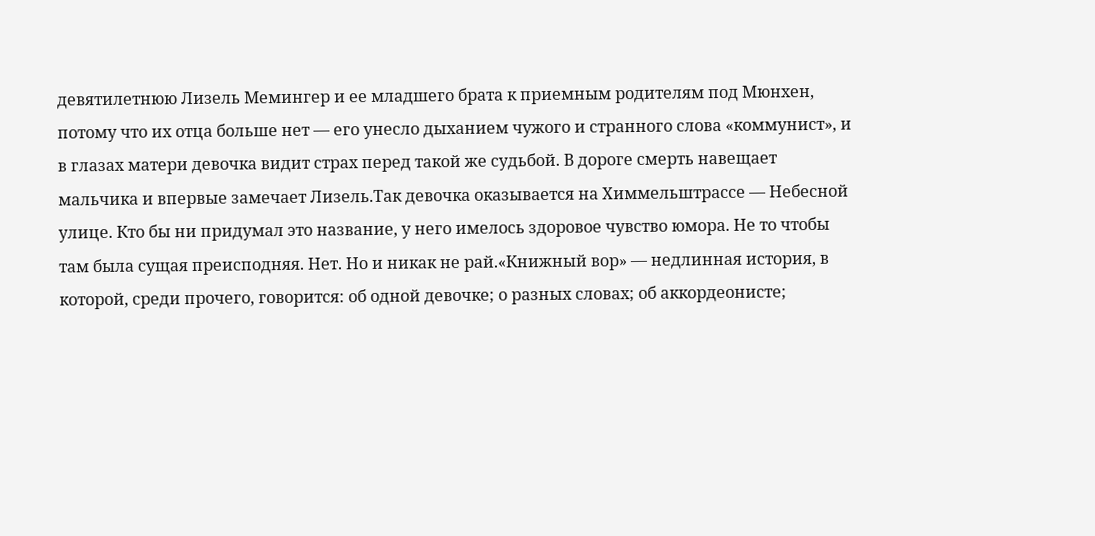девятилетнюю Лизель Мемингер и ее младшего брата к приемным родителям под Мюнхен, потому что их отца больше нет — его унесло дыханием чужого и странного слова «коммунист», и в глазах матери девочка видит страх перед такой же судьбой. В дороге смерть навещает мальчика и впервые замечает Лизель.Так девочка оказывается на Химмельштрассе — Небесной улице. Кто бы ни придумал это название, у него имелось здоровое чувство юмора. Не то чтобы там была сущая преисподняя. Нет. Но и никак не рай.«Книжный вор» — недлинная история, в которой, среди прочего, говорится: об одной девочке; о разных словах; об аккордеонисте;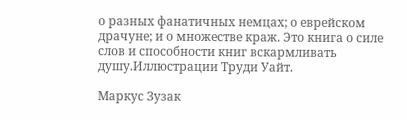о разных фанатичных немцах; о еврейском драчуне; и о множестве краж. Это книга о силе слов и способности книг вскармливать душу.Иллюстрации Труди Уайт.

Маркус Зузак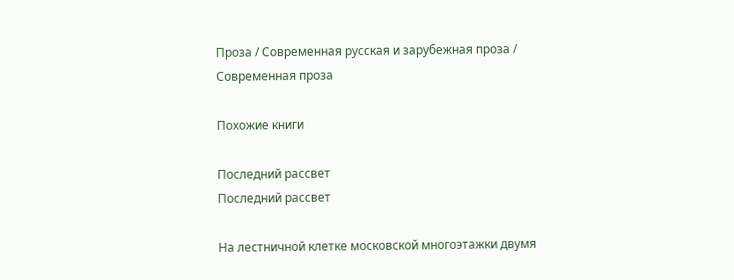Проза / Современная русская и зарубежная проза / Современная проза

Похожие книги

Последний рассвет
Последний рассвет

На лестничной клетке московской многоэтажки двумя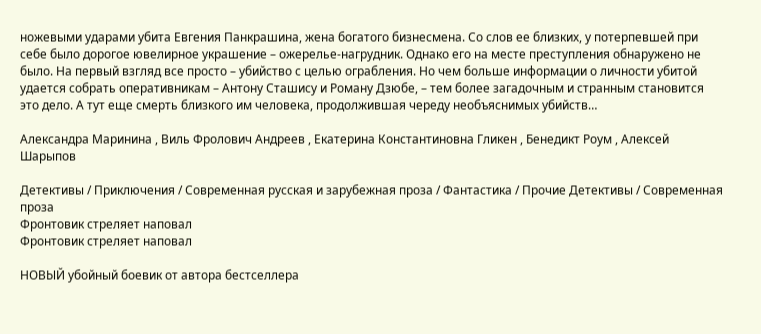ножевыми ударами убита Евгения Панкрашина, жена богатого бизнесмена. Со слов ее близких, у потерпевшей при себе было дорогое ювелирное украшение – ожерелье-нагрудник. Однако его на месте преступления обнаружено не было. На первый взгляд все просто – убийство с целью ограбления. Но чем больше информации о личности убитой удается собрать оперативникам – Антону Сташису и Роману Дзюбе, – тем более загадочным и странным становится это дело. А тут еще смерть близкого им человека, продолжившая череду необъяснимых убийств…

Александра Маринина , Виль Фролович Андреев , Екатерина Константиновна Гликен , Бенедикт Роум , Алексей Шарыпов

Детективы / Приключения / Современная русская и зарубежная проза / Фантастика / Прочие Детективы / Современная проза
Фронтовик стреляет наповал
Фронтовик стреляет наповал

НОВЫЙ убойный боевик от автора бестселлера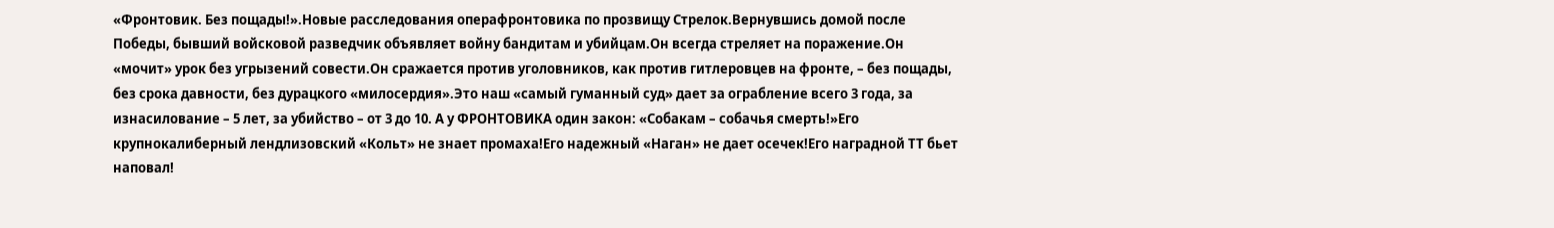«Фронтовик. Без пощады!».Новые расследования операфронтовика по прозвищу Стрелок.Вернувшись домой после Победы, бывший войсковой разведчик объявляет войну бандитам и убийцам.Он всегда стреляет на поражение.Он «мочит» урок без угрызений совести.Он сражается против уголовников, как против гитлеровцев на фронте, – без пощады, без срока давности, без дурацкого «милосердия».Это наш «самый гуманный суд» дает за ограбление всего 3 года, за изнасилование – 5 лет, за убийство – от 3 до 10. А у ФРОНТОВИКА один закон: «Собакам – собачья смерть!»Его крупнокалиберный лендлизовский «Кольт» не знает промаха!Его надежный «Наган» не дает осечек!Его наградной ТТ бьет наповал!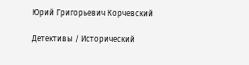Юрий Григорьевич Корчевский

Детективы / Исторический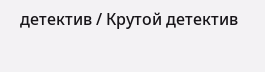детектив / Крутой детектив